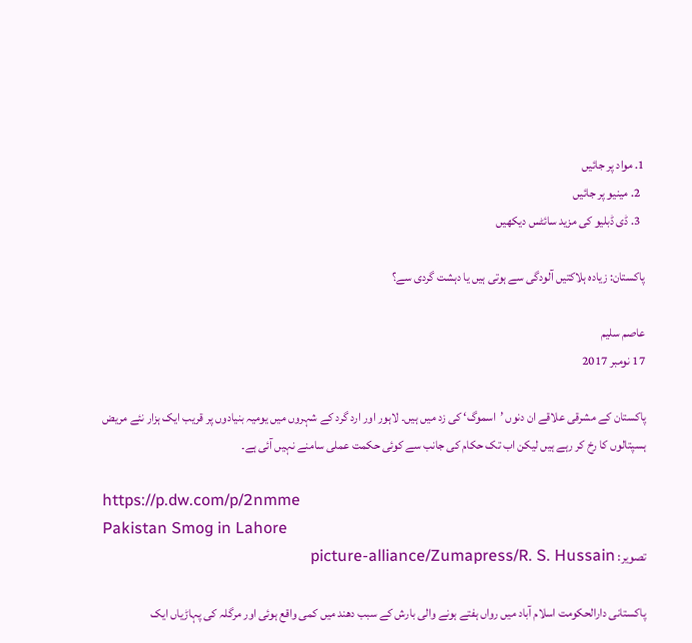1. مواد پر جائیں
  2. مینیو پر جائیں
  3. ڈی ڈبلیو کی مزید سائٹس دیکھیں

پاکستان: زيادہ ہلاکتيں آلودگی سے ہوتی ہيں يا دہشت گردی سے؟

عاصم سلیم
17 نومبر 2017

پاکستان کے مشرقی علاقے ان دنوں ’اسموگ‘ کی زد ميں ہيں۔ لاہور اور ارد گرد کے شہروں ميں يوميہ بنيادوں پر قريب ايک ہزار نئے مريض ہسپتالوں کا رخ کر رہے ہيں ليکن اب تک حکام کی جانب سے کوئی حکمت عملی سامنے نہيں آئی ہے۔

https://p.dw.com/p/2nmme
Pakistan Smog in Lahore
تصویر: picture-alliance/Zumapress/R. S. Hussain

پاکستانی دارالحکومت اسلام آباد ميں رواں ہفتے ہونے والی بارش کے سبب دھند ميں کمی واقع ہوئی اور مرگلہ کی پہاڑياں ايک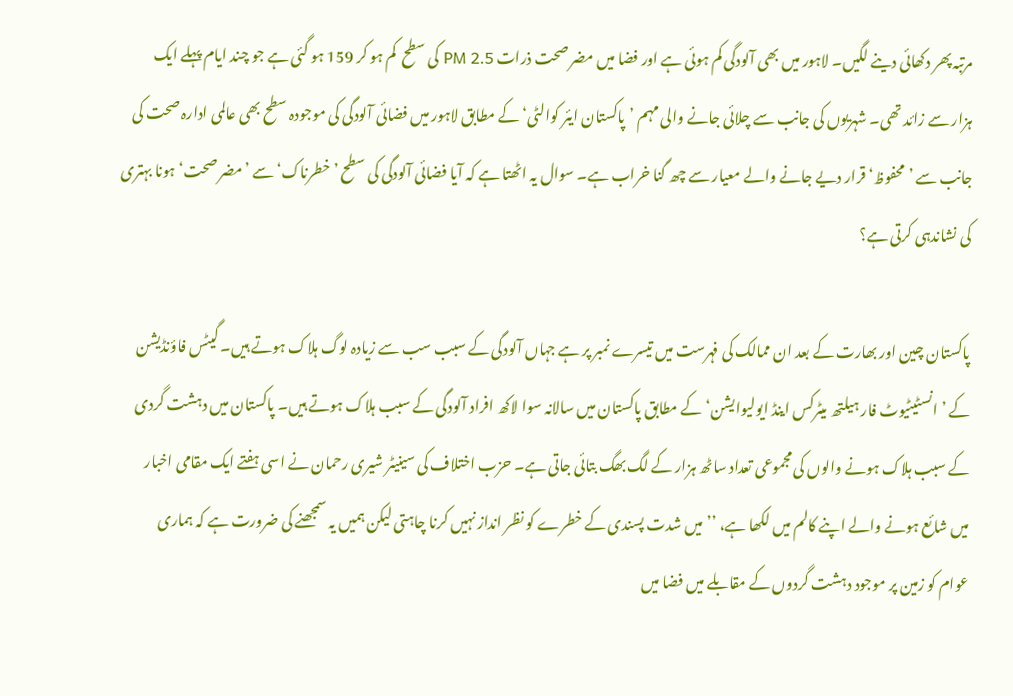مرتبہ پھر دکھائی دينے لگيں۔ لاہور ميں بھی آلودگی کم ہوئی ہے اور فضا ميں مضر صحت ذرات PM 2.5 کی سطح  کم ہو کر 159 ہو گئی ہے جو چند ايام پہلے ايک ہزار سے زائد تھی۔ شہريوں کی جانب سے چلائی جانے والی مہم ’پاکستان ايئر کوالٹی‘ کے مطابق لاہور ميں فضائی آلودگی کی موجودہ سطح بھی عالمی ادارہ صحت کی جانب سے ’محفوظ‘ قرار ديے جانے والے معيار سے چھ گنا خراب ہے۔ سوال يہ اٹھتا ہے کہ آيا فضائی آلودگی کی سطح ’خطرناک‘ سے ’مضر صحت‘ ہونا بہتری کی نشاندہی کرتی ہے؟

پاکستان چين اور بھارت کے بعد ان ممالک کی فہرست ميں تيسرے نمبر پر ہے جہاں آلودگی کے سبب سب سے زيادہ لوگ ہلاک ہوتے ہيں۔ گيٹس فاؤنڈيشن کے ’انسٹيٹيوٹ فار ہيلتھ ميٹرکس اينڈ ايوليوايشن‘ کے مطابق پاکستان ميں سالانہ سوا لاکھ افراد آلودگی کے سبب ہلاک ہوتے ہيں۔ پاکستان ميں دہشت گردی کے سبب ہلاک ہونے والوں کی مجموعی تعداد ساٹھ ہزار کے لگ بھگ بتائی جاتی ہے۔ حزب اختلاف کی سينيٹر شيری رحمان نے اسی ہفتے ايک مقامی اخبار ميں شائع ہونے والے اپنے کالم ميں لکھا ہے، ’’ميں شدت پسندی کے خطرے کو نظر انداز نہيں کرنا چاہتی ليکن ہميں يہ سمجھنے کی ضرورت ہے کہ ہماری عوام کو زمين پر موجود دہشت گردوں کے مقابلے ميں فضا ميں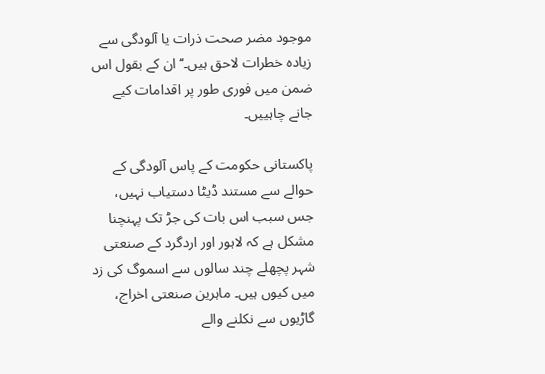موجود مضر صحت ذرات يا آلودگی سے زيادہ خطرات لاحق ہيں۔‘‘ ان کے بقول اس ضمن ميں فوری طور پر اقدامات کيے جانے چاہييں۔

پاکستانی حکومت کے پاس آلودگی کے حوالے سے مستند ڈيٹا دستياب نہيں، جس سبب اس بات کی جڑ تک پہنچنا مشکل ہے کہ لاہور اور اردگرد کے صنعتی شہر پچھلے چند سالوں سے اسموگ کی زد ميں کيوں ہيں۔ ماہرين صنعتی اخراج، گاڑيوں سے نکلنے والے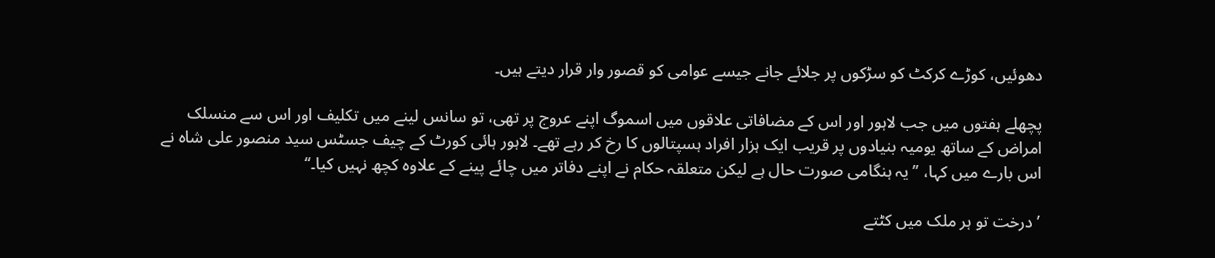دھوئيں، کوڑے کرکٹ کو سڑکوں پر جلائے جانے جيسے عوامی کو قصور وار قرار ديتے ہيں۔

پچھلے ہفتوں ميں جب لاہور اور اس کے مضافاتی علاقوں ميں اسموگ اپنے عروج پر تھی، تو سانس لينے ميں تکليف اور اس سے منسلک امراض کے ساتھ يوميہ بنيادوں پر قريب ايک ہزار افراد ہسپتالوں کا رخ کر رہے تھے۔ لاہور ہائی کورٹ کے چيف جسٹس سيد منصور علی شاہ نے اس بارے ميں کہا، ’’يہ ہنگامی صورت حال ہے ليکن متعلقہ حکام نے اپنے دفاتر ميں چائے پينے کے علاوہ کچھ نہيں کيا۔‘‘

’ درخت تو ہر ملک ميں کٹتے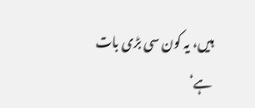ہيں، يہ کون سی بڑی بات ہے‘